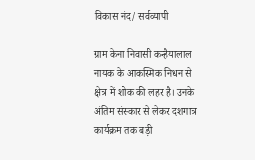विकास नंद/ सर्वव्यापी

ग्राम केना निवासी कन्हैयालाल नायक के आकस्मिक निधन से क्षेत्र में शोक की लहर है। उनके अंतिम संस्कार से लेकर दशगात्र कार्यक्रम तक बड़ी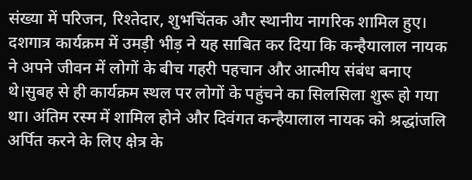संख्या में परिजन, रिश्तेदार, शुभचिंतक और स्थानीय नागरिक शामिल हुए। दशगात्र कार्यक्रम में उमड़ी भीड़ ने यह साबित कर दिया कि कन्हैयालाल नायक ने अपने जीवन में लोगों के बीच गहरी पहचान और आत्मीय संबंध बनाए थे।सुबह से ही कार्यक्रम स्थल पर लोगों के पहुंचने का सिलसिला शुरू हो गया था। अंतिम रस्म में शामिल होने और दिवंगत कन्हैयालाल नायक को श्रद्धांजलि अर्पित करने के लिए क्षेत्र के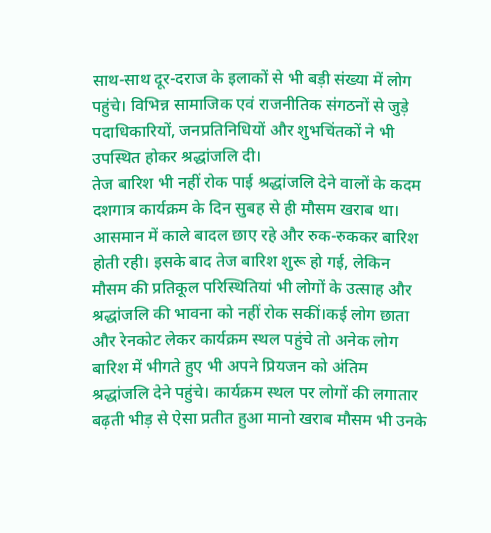साथ-साथ दूर-दराज के इलाकों से भी बड़ी संख्या में लोग पहुंचे। विभिन्न सामाजिक एवं राजनीतिक संगठनों से जुड़े पदाधिकारियों, जनप्रतिनिधियों और शुभचिंतकों ने भी उपस्थित होकर श्रद्धांजलि दी।
तेज बारिश भी नहीं रोक पाई श्रद्धांजलि देने वालों के कदम
दशगात्र कार्यक्रम के दिन सुबह से ही मौसम खराब था। आसमान में काले बादल छाए रहे और रुक-रुककर बारिश होती रही। इसके बाद तेज बारिश शुरू हो गई, लेकिन मौसम की प्रतिकूल परिस्थितियां भी लोगों के उत्साह और श्रद्धांजलि की भावना को नहीं रोक सकीं।कई लोग छाता और रेनकोट लेकर कार्यक्रम स्थल पहुंचे तो अनेक लोग बारिश में भीगते हुए भी अपने प्रियजन को अंतिम श्रद्धांजलि देने पहुंचे। कार्यक्रम स्थल पर लोगों की लगातार बढ़ती भीड़ से ऐसा प्रतीत हुआ मानो खराब मौसम भी उनके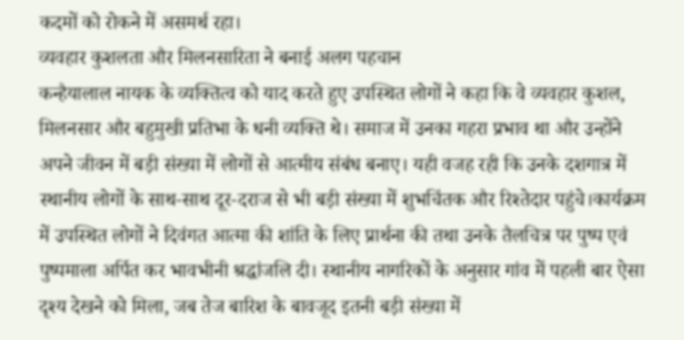कदमों को रोकने में असमर्थ रहा।
व्यवहार कुशलता और मिलनसारिता ने बनाई अलग पहचान
कन्हैयालाल नायक के व्यक्तित्व को याद करते हुए उपस्थित लोगों ने कहा कि वे व्यवहार कुशल, मिलनसार और बहुमुखी प्रतिभा के धनी व्यक्ति थे। समाज में उनका गहरा प्रभाव था और उन्होंने अपने जीवन में बड़ी संख्या में लोगों से आत्मीय संबंध बनाए। यही वजह रही कि उनके दशगात्र में स्थानीय लोगों के साथ-साथ दूर-दराज से भी बड़ी संख्या में शुभचिंतक और रिश्तेदार पहुंचे।कार्यक्रम में उपस्थित लोगों ने दिवंगत आत्मा की शांति के लिए प्रार्थना की तथा उनके तैलचित्र पर पुष्प एवं पुष्पमाला अर्पित कर भावभीनी श्रद्धांजलि दी। स्थानीय नागरिकों के अनुसार गांव में पहली बार ऐसा दृश्य देखने को मिला, जब तेज बारिश के बावजूद इतनी बड़ी संख्या में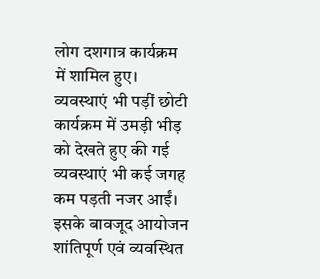लोग दशगात्र कार्यक्रम में शामिल हुए।
व्यवस्थाएं भी पड़ीं छोटी
कार्यक्रम में उमड़ी भीड़ को देखते हुए की गई व्यवस्थाएं भी कई जगह कम पड़ती नजर आईं। इसके बावजूद आयोजन शांतिपूर्ण एवं व्यवस्थित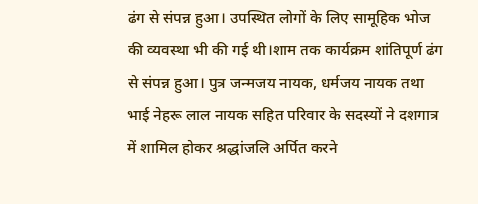ढंग से संपन्न हुआ। उपस्थित लोगों के लिए सामूहिक भोज की व्यवस्था भी की गई थी।शाम तक कार्यक्रम शांतिपूर्ण ढंग से संपन्न हुआ। पुत्र जन्मजय नायक, धर्मजय नायक तथा भाई नेहरू लाल नायक सहित परिवार के सदस्यों ने दशगात्र में शामिल होकर श्रद्धांजलि अर्पित करने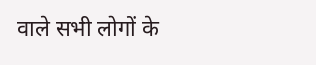वाले सभी लोगों के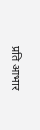प्रति आभार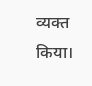व्यक्त किया।